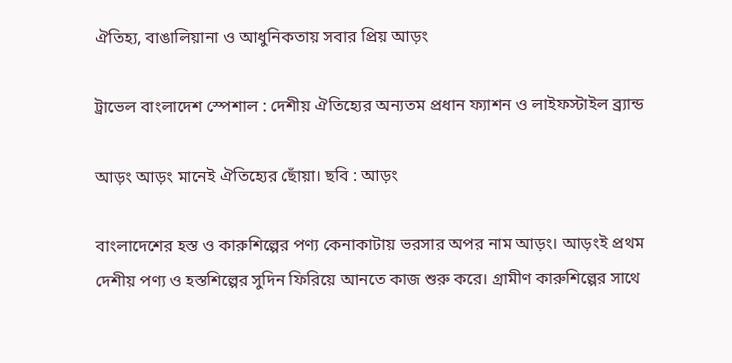ঐতিহ্য, বাঙালিয়ানা ও আধুনিকতায় সবার প্রিয় আড়ং

ট্রাভেল বাংলাদেশ স্পেশাল : দেশীয় ঐতিহ্যের অন্যতম প্রধান ফ্যাশন ও লাইফস্টাইল ব্র্যান্ড

আড়ং আড়ং মানেই ঐতিহ্যের ছোঁয়া। ছবি : আড়ং

বাংলাদেশের হস্ত ও কারুশিল্পের পণ্য কেনাকাটায় ভরসার অপর নাম আড়ং। আড়ংই প্রথম দেশীয় পণ্য ও হস্তশিল্পের সুদিন ফিরিয়ে আনতে কাজ শুরু করে। গ্রামীণ কারুশিল্পের সাথে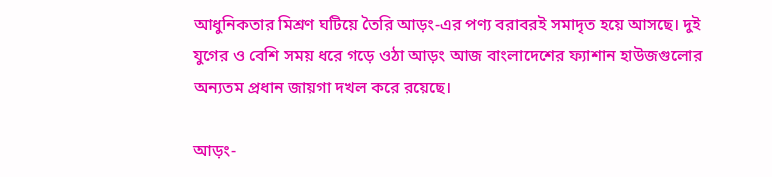আধুনিকতার মিশ্রণ ঘটিয়ে তৈরি আড়ং-এর পণ্য বরাবরই সমাদৃত হয়ে আসছে। দুই যুগের ও বেশি সময় ধরে গড়ে ওঠা আড়ং আজ বাংলাদেশের ফ্যাশান হাউজগুলোর অন্যতম প্রধান জায়গা দখল করে রয়েছে।

আড়ং-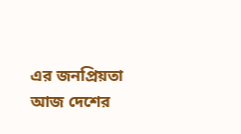এর জনপ্রিয়তা আজ দেশের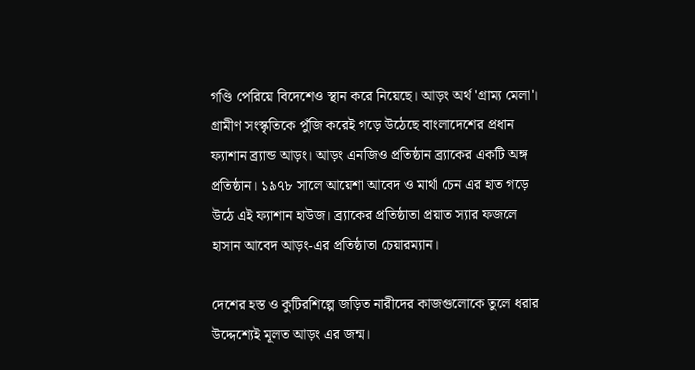গণ্ডি পেরিয়ে বিদেশেও স্থান করে নিয়েছে। আড়ং অর্থ 'গ্রাম্য মেলা'। গ্রামীণ সংস্কৃতিকে পুঁজি করেই গড়ে উঠেছে বাংলাদেশের প্রধান ফ্যাশান ব্র্যান্ড আড়ং। আড়ং এনজিও প্রতিষ্ঠান ব্র্যাকের একটি অঙ্গ প্রতিষ্ঠান। ১৯৭৮ সালে আয়েশা আবেদ ও মার্থা চেন এর হাত গড়ে উঠে এই ফ্যাশান হাউজ। ব্র্যাকের প্রতিষ্ঠাতা প্রয়াত স্যার ফজলে হাসান আবেদ আড়ং-এর প্রতিষ্ঠাতা চেয়ারম্যান।

দেশের হস্ত ও কুটিরশিল্পে জড়িত নারীদের কাজগুলোকে তুলে ধরার উদ্দেশ্যেই মূলত আড়ং এর জন্ম।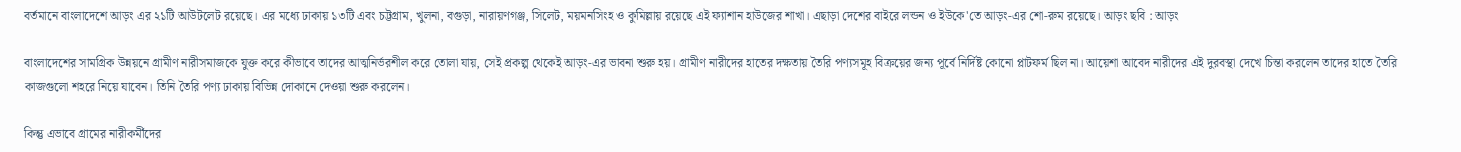বর্তমানে বাংলাদেশে আড়ং এর ২১টি আউটলেট রয়েছে। এর মধ্যে ঢাকায় ১৩টি এবং চট্টগ্রাম, খুলনা, বগুড়া, নারায়ণগঞ্জ, সিলেট, ময়মনসিংহ ও কুমিল্লায় রয়েছে এই ফ্যাশান হাউজের শাখা। এছাড়া দেশের বাইরে লন্ডন ও ইউকে'তে আড়ং-এর শো-রুম রয়েছে। আড়ং ছবি : আড়ং

বাংলাদেশের সামগ্রিক উন্নয়নে গ্রামীণ নারীসমাজকে যুক্ত করে কীভাবে তাদের আত্মনির্ভরশীল করে তোলা যায়, সেই প্রকল্প থেকেই আড়ং-এর ভাবনা শুরু হয়। গ্রামীণ নারীদের হাতের দক্ষতায় তৈরি পণ্যসমূহ বিক্রয়ের জন্য পূর্বে নির্দিষ্ট কোনো প্লাটফর্ম ছিল না। আয়েশা আবেদ নারীদের এই দুরবস্থা দেখে চিন্তা করলেন তাদের হাতে তৈরি কাজগুলো শহরে নিয়ে যাবেন। তিনি তৈরি পণ্য ঢাকায় বিভিন্ন দোকানে দেওয়া শুরু করলেন।

কিন্তু এভাবে গ্রামের নারীকর্মীদের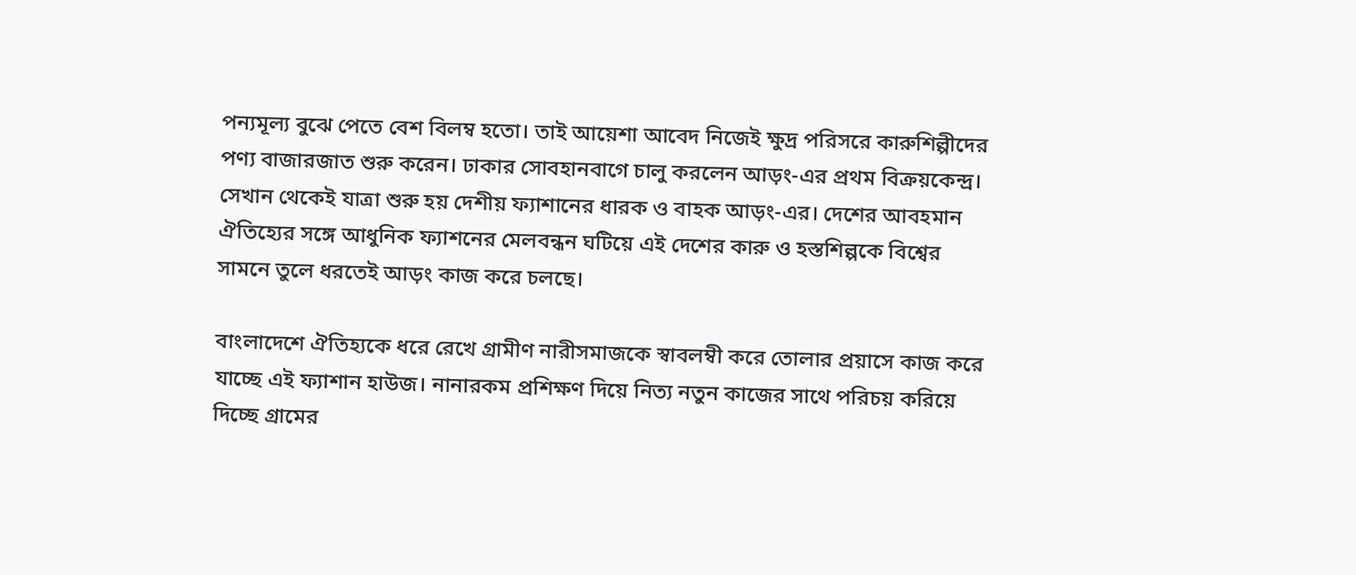পন্যমূল্য বুঝে পেতে বেশ বিলম্ব হতো। তাই আয়েশা আবেদ নিজেই ক্ষুদ্র পরিসরে কারুশিল্পীদের পণ্য বাজারজাত শুরু করেন। ঢাকার সোবহানবাগে চালু করলেন আড়ং-এর প্রথম বিক্রয়কেন্দ্র। সেখান থেকেই যাত্রা শুরু হয় দেশীয় ফ্যাশানের ধারক ও বাহক আড়ং-এর। দেশের আবহমান ঐতিহ্যের সঙ্গে আধুনিক ফ্যাশনের মেলবন্ধন ঘটিয়ে এই দেশের কারু ও হস্তশিল্পকে বিশ্বের সামনে তুলে ধরতেই আড়ং কাজ করে চলছে।

বাংলাদেশে ঐতিহ্যকে ধরে রেখে গ্রামীণ নারীসমাজকে স্বাবলম্বী করে তোলার প্রয়াসে কাজ করে যাচ্ছে এই ফ্যাশান হাউজ। নানারকম প্রশিক্ষণ দিয়ে নিত্য নতুন কাজের সাথে পরিচয় করিয়ে দিচ্ছে গ্রামের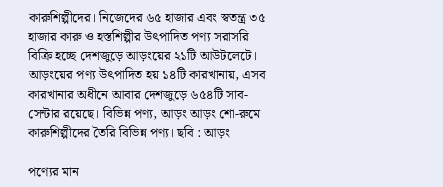কারুশিল্পীদের। নিজেদের ৬৫ হাজার এবং স্বতন্ত্র ৩৫ হাজার কারু ও হস্তশিল্পীর উৎপাদিত পণ্য সরাসরি বিক্রি হচ্ছে দেশজুড়ে আড়ংয়ের ২১টি আউটলেটে। আড়ংয়ের পণ্য উৎপাদিত হয় ১৪টি কারখানায়, এসব কারখানার অধীনে আবার দেশজুড়ে ৬৫৪টি সাব-সেন্টার রয়েছে। বিভিন্ন পণ্য, আড়ং আড়ং শো-রুমে কারুশিল্পীদের তৈরি বিভিন্ন পণ্য। ছবি : আড়ং

পণ্যের মান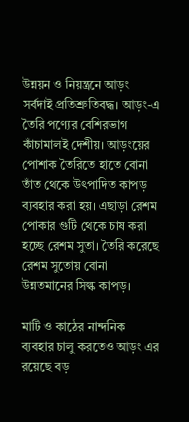উন্নয়ন ও নিয়ন্ত্রনে আড়ং সর্বদাই প্রতিশ্রুতিবদ্ধ। আড়ং-এ তৈরি পণ্যের বেশিরভাগ কাঁচামালই দেশীয়। আড়ংয়ের পোশাক তৈরিতে হাতে বোনা তাঁত থেকে উৎপাদিত কাপড় ব্যবহার করা হয়। এছাড়া রেশম পোকার গুটি থেকে চাষ করা হচ্ছে রেশম সুতা। তৈরি করেছে রেশম সুতোয় বোনা উন্নতমানের সিল্ক কাপড়।

মাটি ও কাঠের নান্দনিক ব্যবহার চালু করতেও আড়ং এর রয়েছে বড়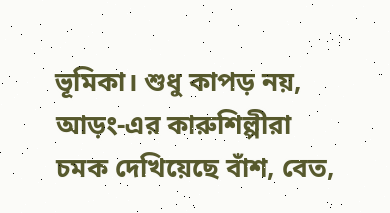ভূমিকা। শুধু কাপড় নয়, আড়ং-এর কারুশিল্পীরা চমক দেখিয়েছে বাঁশ, বেত,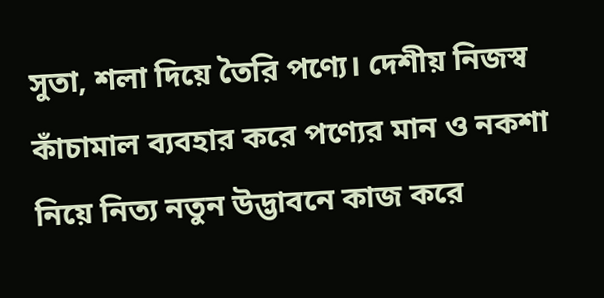সুতা, শলা দিয়ে তৈরি পণ্যে। দেশীয় নিজস্ব কাঁচামাল ব্যবহার করে পণ্যের মান ও নকশা নিয়ে নিত্য নতুন উদ্ভাবনে কাজ করে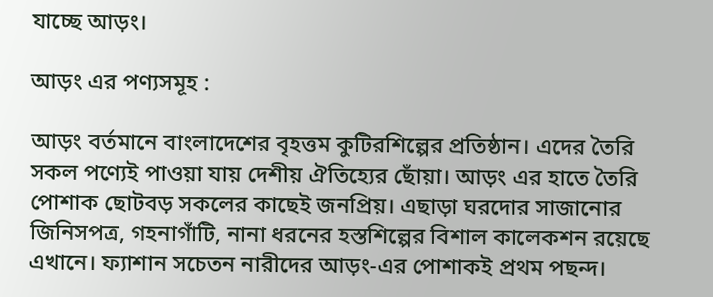যাচ্ছে আড়ং।

আড়ং এর পণ্যসমূহ :

আড়ং বর্তমানে বাংলাদেশের বৃহত্তম কুটিরশিল্পের প্রতিষ্ঠান। এদের তৈরি সকল পণ্যেই পাওয়া যায় দেশীয় ঐতিহ্যের ছোঁয়া। আড়ং এর হাতে তৈরি পোশাক ছোটবড় সকলের কাছেই জনপ্রিয়। এছাড়া ঘরদোর সাজানোর জিনিসপত্র, গহনাগাঁটি, নানা ধরনের হস্তশিল্পের বিশাল কালেকশন রয়েছে এখানে। ফ্যাশান সচেতন নারীদের আড়ং-এর পোশাকই প্রথম পছন্দ।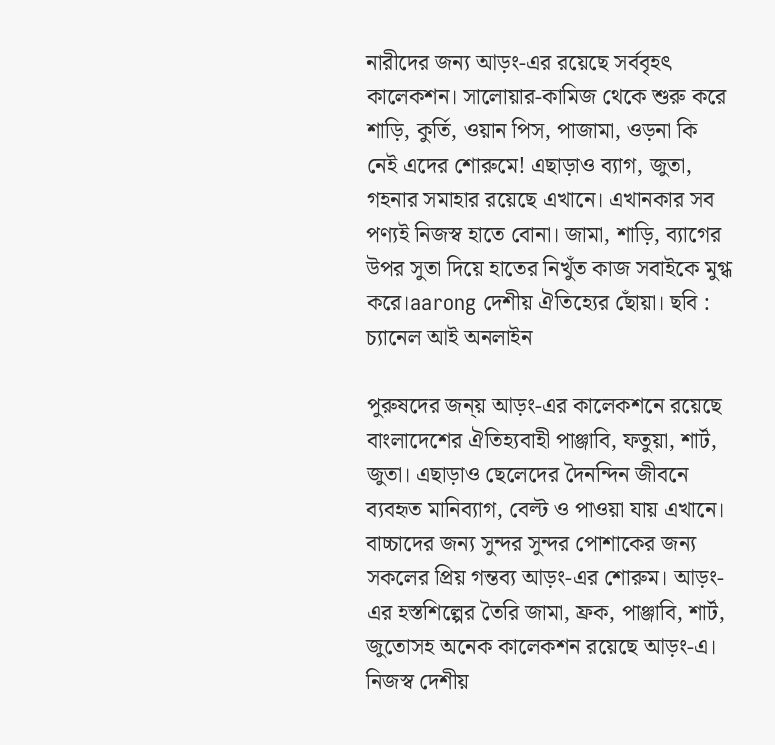নারীদের জন্য আড়ং-এর রয়েছে সর্ববৃহৎ কালেকশন। সালোয়ার-কামিজ থেকে শুরু করে শাড়ি, কুর্তি, ওয়ান পিস, পাজামা, ওড়না কি নেই এদের শোরুমে! এছাড়াও ব্যাগ, জুতা, গহনার সমাহার রয়েছে এখানে। এখানকার সব পণ্যই নিজস্ব হাতে বোনা। জামা, শাড়ি, ব্যাগের উপর সুতা দিয়ে হাতের নিখুঁত কাজ সবাইকে মুগ্ধ করে।aarong দেশীয় ঐতিহ্যের ছোঁয়া। ছবি : চ্যানেল আই অনলাইন

পুরুষদের জন্য় আড়ং-এর কালেকশনে রয়েছে বাংলাদেশের ঐতিহ্যবাহী পাঞ্জাবি, ফতুয়া, শার্ট, জুতা। এছাড়াও ছেলেদের দৈনন্দিন জীবনে ব্যবহৃত মানিব্যাগ, বেল্ট ও পাওয়া যায় এখানে। বাচ্চাদের জন্য সুন্দর সুন্দর পোশাকের জন্য সকলের প্রিয় গন্তব্য আড়ং-এর শোরুম। আড়ং-এর হস্তশিল্পের তৈরি জামা, ফ্রক, পাঞ্জাবি, শার্ট, জুতোসহ অনেক কালেকশন রয়েছে আড়ং-এ। নিজস্ব দেশীয়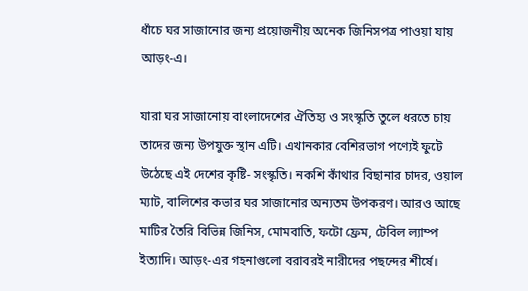ধাঁচে ঘর সাজানোর জন্য প্রয়োজনীয় অনেক জিনিসপত্র পাওয়া যায় আড়ং-এ।

যারা ঘর সাজানোয় বাংলাদেশের ঐতিহ্য ও সংস্কৃতি তুলে ধরতে চায় তাদের জন্য উপযুক্ত স্থান এটি। এখানকার বেশিরভাগ পণ্যেই ফুটে উঠেছে এই দেশের কৃষ্টি- সংস্কৃতি। নকশি কাঁথার বিছানার চাদর, ওয়াল ম্যাট, বালিশের কভার ঘর সাজানোর অন্যতম উপকরণ। আরও আছে মাটির তৈরি বিভিন্ন জিনিস, মোমবাতি, ফটো ফ্রেম, টেবিল ল্যাম্প ইত্যাদি। আড়ং-এর গহনাগুলো বরাবরই নারীদের পছন্দের শীর্ষে।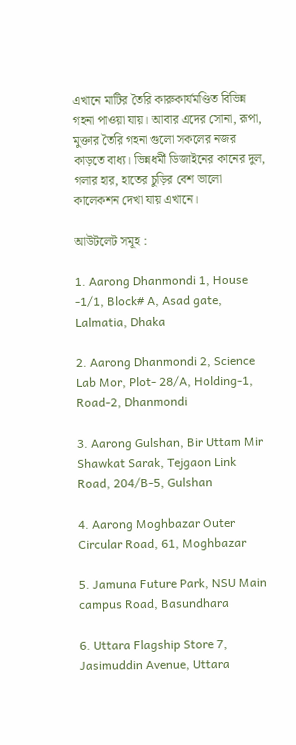এখানে মাটির তৈরি কারুকার্যমণ্ডিত বিভিন্ন গহনা পাওয়া যায়। আবার এদের সোনা, রূপা, মুক্তার তৈরি গহনা গুলো সকলের নজর কাড়তে বাধ্য। ভিন্নধর্মী ডিজাইনের কানের দুল, গলার হার, হাতের চুড়ির বেশ ভালো কালেকশন দেখা যায় এখানে।

আউটলেট সমূহ :

1. Aarong Dhanmondi 1, House -1/1, Block# A, Asad gate, Lalmatia, Dhaka

2. Aarong Dhanmondi 2, Science Lab Mor, Plot- 28/A, Holding-1, Road-2, Dhanmondi

3. Aarong Gulshan, Bir Uttam Mir Shawkat Sarak, Tejgaon Link Road, 204/B-5, Gulshan

4. Aarong Moghbazar Outer Circular Road, 61, Moghbazar

5. Jamuna Future Park, NSU Main campus Road, Basundhara

6. Uttara Flagship Store 7, Jasimuddin Avenue, Uttara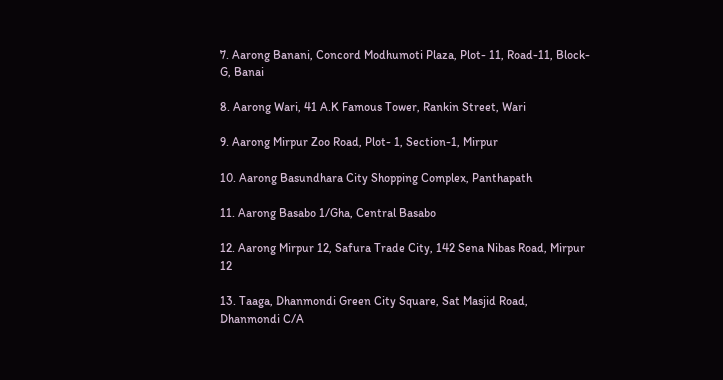7. Aarong Banani, Concord Modhumoti Plaza, Plot- 11, Road-11, Block- G, Banai

8. Aarong Wari, 41 A.K Famous Tower, Rankin Street, Wari

9. Aarong Mirpur Zoo Road, Plot- 1, Section-1, Mirpur

10. Aarong Basundhara City Shopping Complex, Panthapath

11. Aarong Basabo 1/Gha, Central Basabo

12. Aarong Mirpur 12, Safura Trade City, 142 Sena Nibas Road, Mirpur 12

13. Taaga, Dhanmondi Green City Square, Sat Masjid Road, Dhanmondi C/A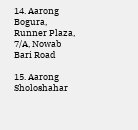14. Aarong Bogura, Runner Plaza, 7/A, Nowab Bari Road

15. Aarong Sholoshahar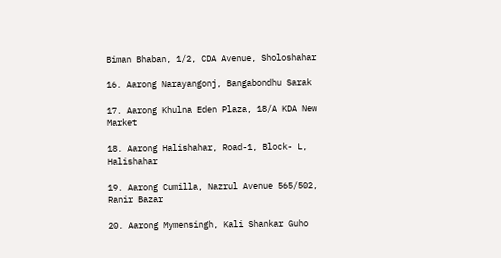Biman Bhaban, 1/2, CDA Avenue, Sholoshahar

16. Aarong Narayangonj, Bangabondhu Sarak

17. Aarong Khulna Eden Plaza, 18/A KDA New Market

18. Aarong Halishahar, Road-1, Block- L, Halishahar

19. Aarong Cumilla, Nazrul Avenue 565/502, Ranir Bazar

20. Aarong Mymensingh, Kali Shankar Guho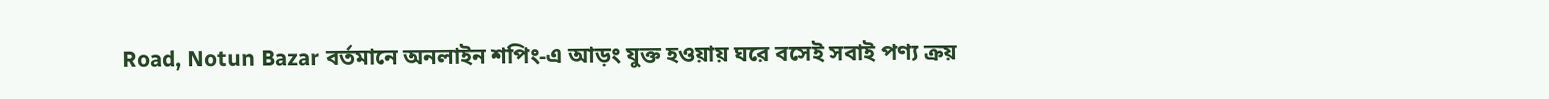Road, Notun Bazar বর্তমানে অনলাইন শপিং-এ আড়ং যুক্ত হওয়ায় ঘরে বসেই সবাই পণ্য ক্রয়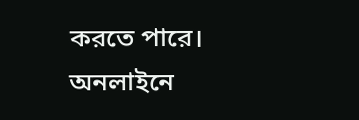করতে পারে। অনলাইনে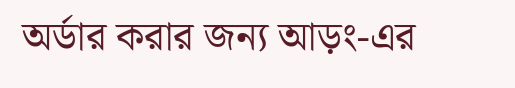অর্ডার করার জন্য আড়ং-এর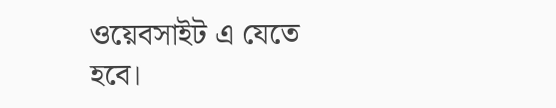ওয়েবসাইট এ যেতে হবে।